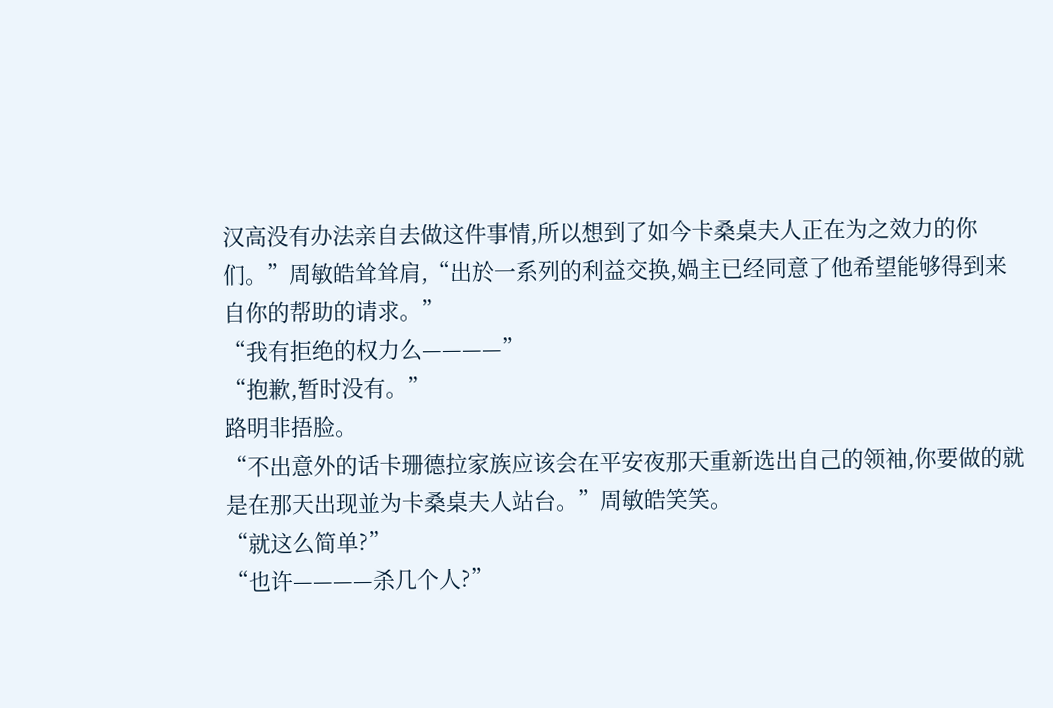汉高没有办法亲自去做这件事情,所以想到了如今卡桑桌夫人正在为之效力的你们。”周敏皓耸耸肩,“出於一系列的利益交换,媧主已经同意了他希望能够得到来自你的帮助的请求。”
“我有拒绝的权力么————”
“抱歉,暂时没有。”
路明非捂脸。
“不出意外的话卡珊德拉家族应该会在平安夜那天重新选出自己的领袖,你要做的就是在那天出现並为卡桑桌夫人站台。”周敏皓笑笑。
“就这么简单?”
“也许————杀几个人?”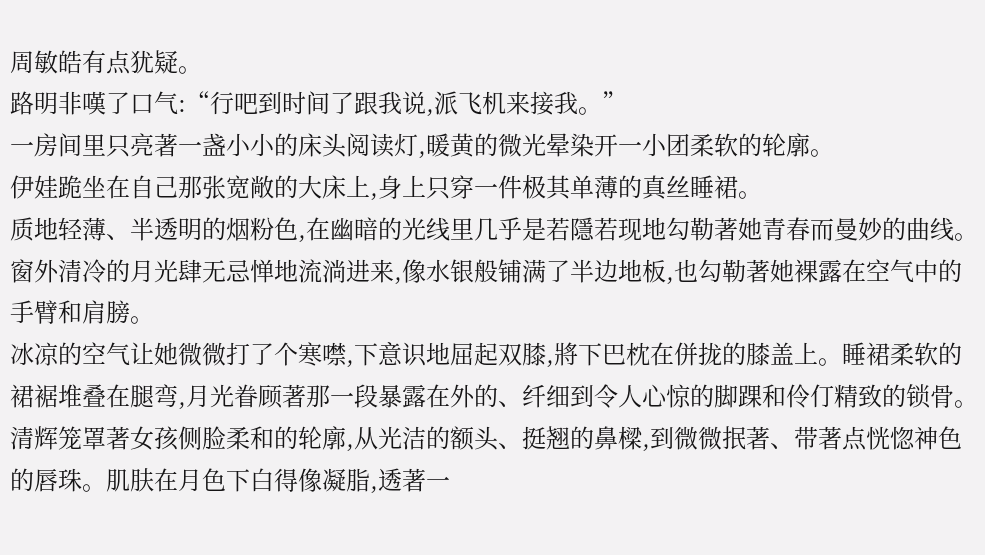周敏皓有点犹疑。
路明非嘆了口气:“行吧到时间了跟我说,派飞机来接我。”
一房间里只亮著一盏小小的床头阅读灯,暖黄的微光晕染开一小团柔软的轮廓。
伊娃跪坐在自己那张宽敞的大床上,身上只穿一件极其单薄的真丝睡裙。
质地轻薄、半透明的烟粉色,在幽暗的光线里几乎是若隱若现地勾勒著她青春而曼妙的曲线。
窗外清冷的月光肆无忌惮地流淌进来,像水银般铺满了半边地板,也勾勒著她裸露在空气中的手臂和肩膀。
冰凉的空气让她微微打了个寒噤,下意识地屈起双膝,將下巴枕在併拢的膝盖上。睡裙柔软的裙裾堆叠在腿弯,月光眷顾著那一段暴露在外的、纤细到令人心惊的脚踝和伶仃精致的锁骨。
清辉笼罩著女孩侧脸柔和的轮廓,从光洁的额头、挺翘的鼻樑,到微微抿著、带著点恍惚神色的唇珠。肌肤在月色下白得像凝脂,透著一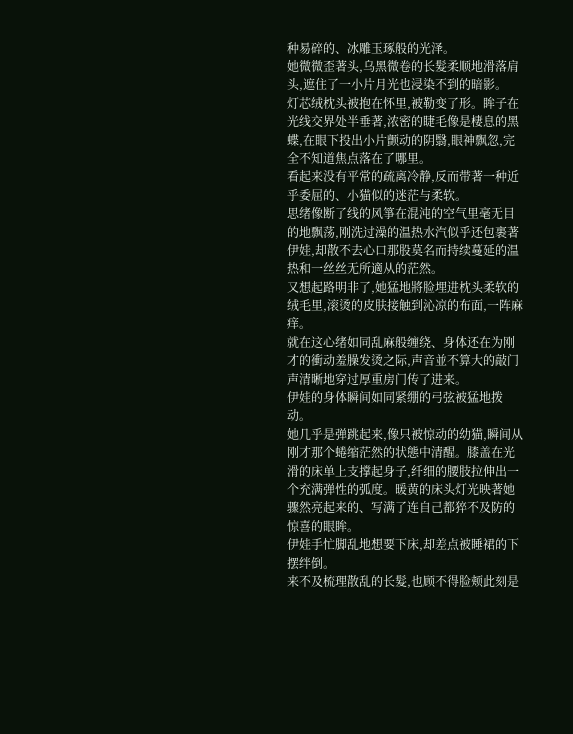种易碎的、冰雕玉琢般的光泽。
她微微歪著头,乌黑微卷的长髮柔顺地滑落肩头,遮住了一小片月光也浸染不到的暗影。
灯芯绒枕头被抱在怀里,被勒变了形。眸子在光线交界处半垂著,浓密的睫毛像是棲息的黑蝶,在眼下投出小片颤动的阴翳,眼神飘忽,完全不知道焦点落在了哪里。
看起来没有平常的疏离冷静,反而带著一种近乎委屈的、小猫似的迷茫与柔软。
思绪像断了线的风箏在混沌的空气里毫无目的地飘荡,刚洗过澡的温热水汽似乎还包裹著伊娃,却散不去心口那股莫名而持续蔓延的温热和一丝丝无所適从的茫然。
又想起路明非了,她猛地將脸埋进枕头柔软的绒毛里,滚烫的皮肤接触到沁凉的布面,一阵麻痒。
就在这心绪如同乱麻般缠绕、身体还在为刚才的衝动羞臊发烫之际,声音並不算大的敲门声清晰地穿过厚重房门传了进来。
伊娃的身体瞬间如同紧绷的弓弦被猛地拨动。
她几乎是弹跳起来,像只被惊动的幼猫,瞬间从刚才那个蜷缩茫然的状態中清醒。膝盖在光滑的床单上支撑起身子,纤细的腰肢拉伸出一个充满弹性的弧度。暖黄的床头灯光映著她骤然亮起来的、写满了连自己都猝不及防的惊喜的眼眸。
伊娃手忙脚乱地想要下床,却差点被睡裙的下摆绊倒。
来不及梳理散乱的长髮,也顾不得脸颊此刻是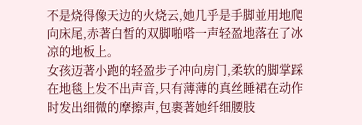不是烧得像天边的火烧云,她几乎是手脚並用地爬向床尾,赤著白皙的双脚啪嗒一声轻盈地落在了冰凉的地板上。
女孩迈著小跑的轻盈步子冲向房门,柔软的脚掌踩在地毯上发不出声音,只有薄薄的真丝睡裙在动作时发出细微的摩擦声,包裹著她纤细腰肢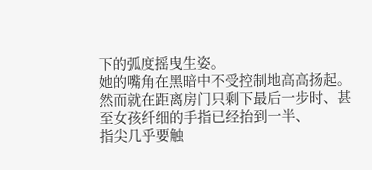下的弧度摇曳生姿。
她的嘴角在黑暗中不受控制地高高扬起。
然而就在距离房门只剩下最后一步时、甚至女孩纤细的手指已经抬到一半、
指尖几乎要触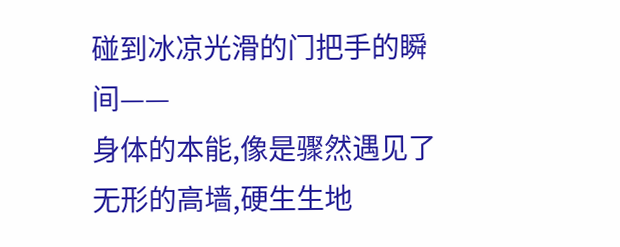碰到冰凉光滑的门把手的瞬间——
身体的本能,像是骤然遇见了无形的高墙,硬生生地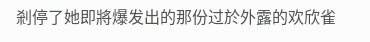剎停了她即將爆发出的那份过於外露的欢欣雀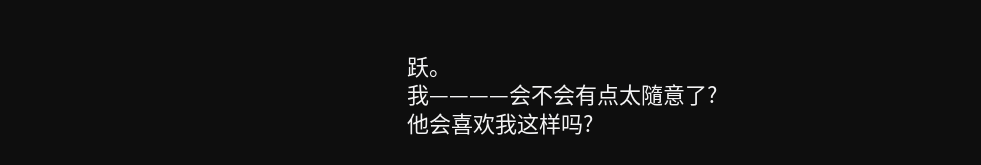跃。
我————会不会有点太隨意了?
他会喜欢我这样吗?